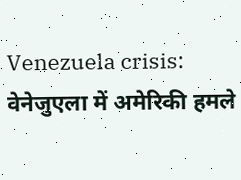Venezuela crisis: वेनेजुएला में अमेरिकी हमले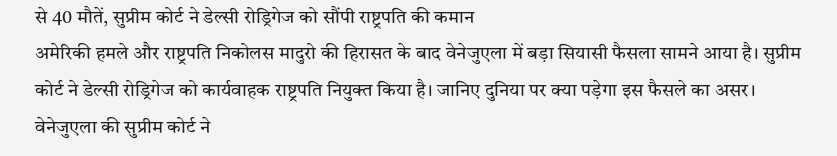से 40 मौतें, सुप्रीम कोर्ट ने डेल्सी रोड्रिगेज को सौंपी राष्ट्रपति की कमान
अमेरिकी हमले और राष्ट्रपति निकोलस मादुरो की हिरासत के बाद वेनेजुएला में बड़ा सियासी फैसला सामने आया है। सुप्रीम कोर्ट ने डेल्सी रोड्रिगेज को कार्यवाहक राष्ट्रपति नियुक्त किया है। जानिए दुनिया पर क्या पड़ेगा इस फैसले का असर।
वेनेजुएला की सुप्रीम कोर्ट ने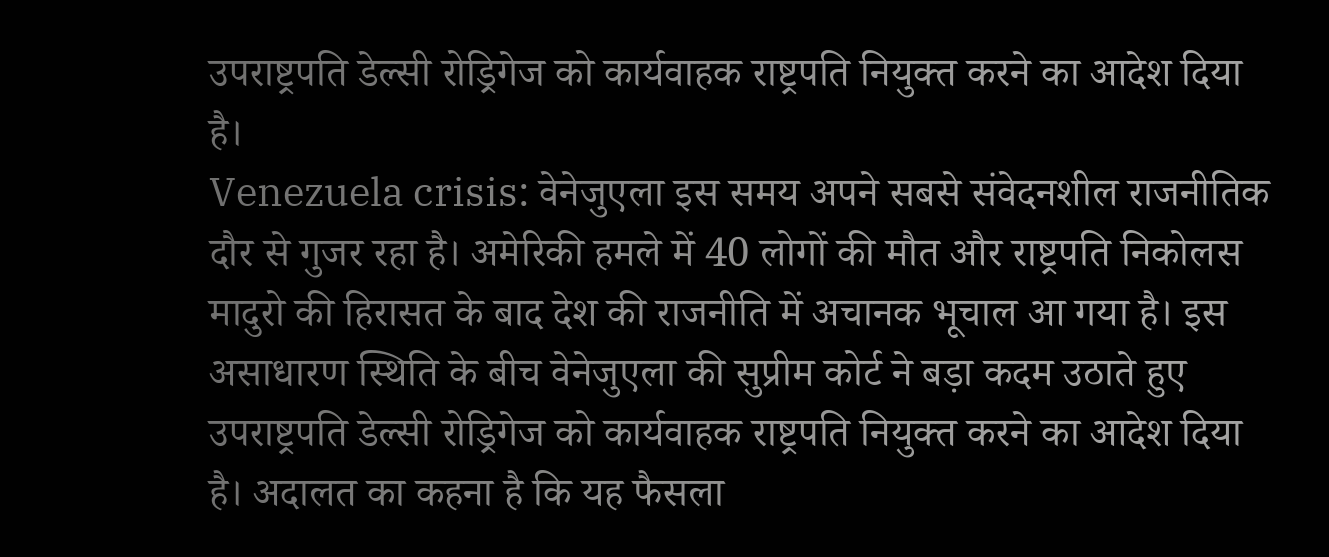उपराष्ट्रपति डेल्सी रोड्रिगेज को कार्यवाहक राष्ट्रपति नियुक्त करने का आदेश दिया है।
Venezuela crisis: वेनेजुएला इस समय अपने सबसे संवेदनशील राजनीतिक दौर से गुजर रहा है। अमेरिकी हमले में 40 लोगों की मौत और राष्ट्रपति निकोलस मादुरो की हिरासत के बाद देश की राजनीति में अचानक भूचाल आ गया है। इस असाधारण स्थिति के बीच वेनेजुएला की सुप्रीम कोर्ट ने बड़ा कदम उठाते हुए उपराष्ट्रपति डेल्सी रोड्रिगेज को कार्यवाहक राष्ट्रपति नियुक्त करने का आदेश दिया है। अदालत का कहना है कि यह फैसला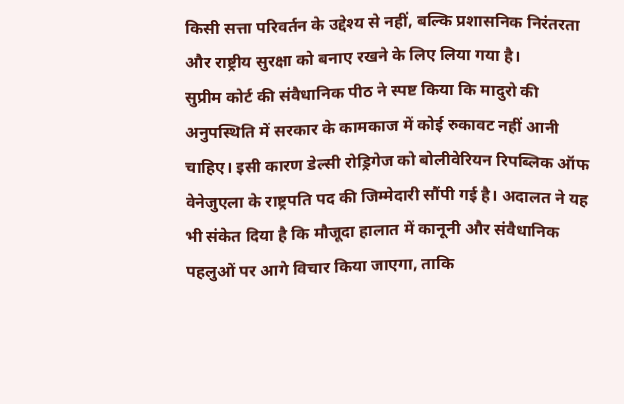किसी सत्ता परिवर्तन के उद्देश्य से नहीं, बल्कि प्रशासनिक निरंतरता और राष्ट्रीय सुरक्षा को बनाए रखने के लिए लिया गया है।
सुप्रीम कोर्ट की संवैधानिक पीठ ने स्पष्ट किया कि मादुरो की अनुपस्थिति में सरकार के कामकाज में कोई रुकावट नहीं आनी चाहिए। इसी कारण डेल्सी रोड्रिगेज को बोलीवेरियन रिपब्लिक ऑफ वेनेजुएला के राष्ट्रपति पद की जिम्मेदारी सौंपी गई है। अदालत ने यह भी संकेत दिया है कि मौजूदा हालात में कानूनी और संवैधानिक पहलुओं पर आगे विचार किया जाएगा, ताकि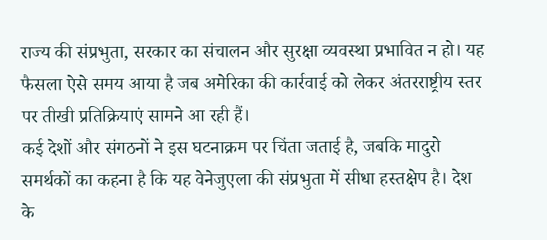राज्य की संप्रभुता, सरकार का संचालन और सुरक्षा व्यवस्था प्रभावित न हो। यह फैसला ऐसे समय आया है जब अमेरिका की कार्रवाई को लेकर अंतरराष्ट्रीय स्तर पर तीखी प्रतिक्रियाएं सामने आ रही हैं।
कई देशों और संगठनों ने इस घटनाक्रम पर चिंता जताई है, जबकि मादुरो समर्थकों का कहना है कि यह वेनेजुएला की संप्रभुता में सीधा हस्तक्षेप है। देश के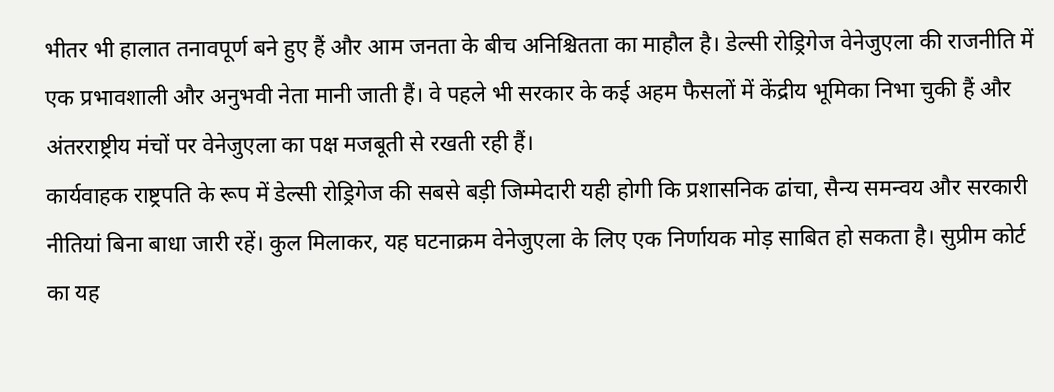भीतर भी हालात तनावपूर्ण बने हुए हैं और आम जनता के बीच अनिश्चितता का माहौल है। डेल्सी रोड्रिगेज वेनेजुएला की राजनीति में एक प्रभावशाली और अनुभवी नेता मानी जाती हैं। वे पहले भी सरकार के कई अहम फैसलों में केंद्रीय भूमिका निभा चुकी हैं और अंतरराष्ट्रीय मंचों पर वेनेजुएला का पक्ष मजबूती से रखती रही हैं।
कार्यवाहक राष्ट्रपति के रूप में डेल्सी रोड्रिगेज की सबसे बड़ी जिम्मेदारी यही होगी कि प्रशासनिक ढांचा, सैन्य समन्वय और सरकारी नीतियां बिना बाधा जारी रहें। कुल मिलाकर, यह घटनाक्रम वेनेजुएला के लिए एक निर्णायक मोड़ साबित हो सकता है। सुप्रीम कोर्ट का यह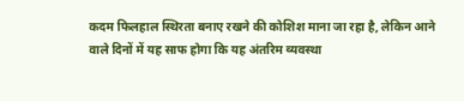कदम फिलहाल स्थिरता बनाए रखने की कोशिश माना जा रहा है, लेकिन आने वाले दिनों में यह साफ होगा कि यह अंतरिम व्यवस्था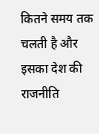कितने समय तक चलती है और इसका देश की राजनीति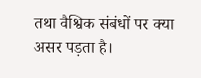तथा वैश्विक संबंधों पर क्या असर पड़ता है।